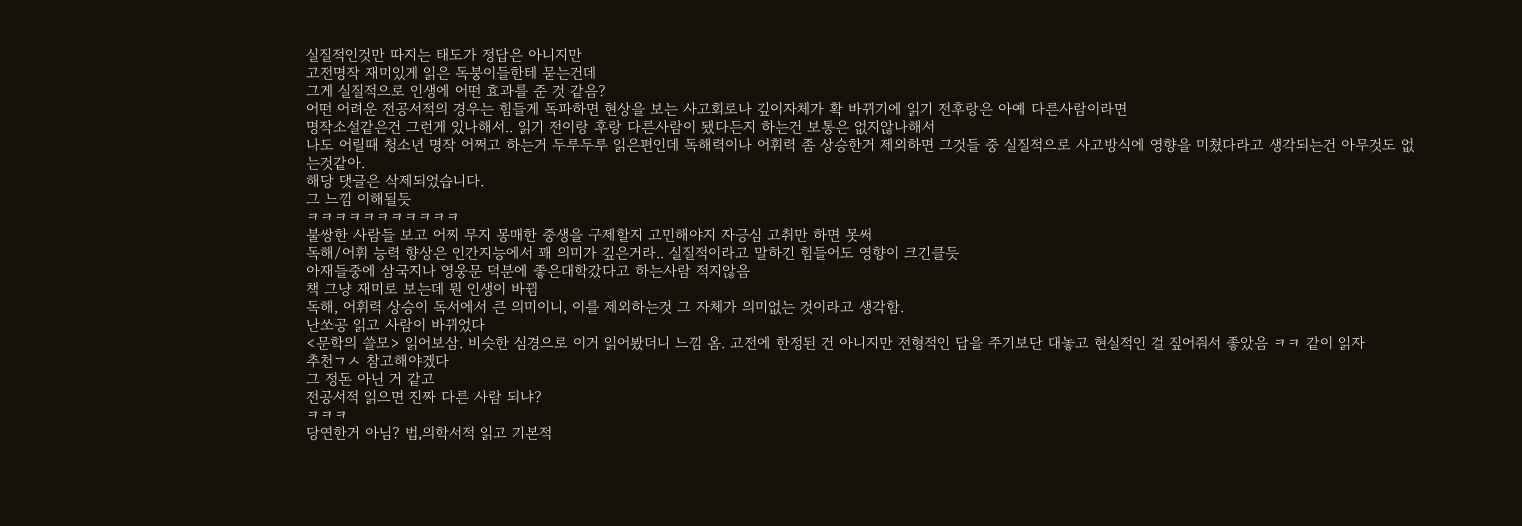실질적인것만 따지는 태도가 정답은 아니지만
고전명작 재미있게 읽은 독붕이들한테 묻는건데
그게 실질적으로 인생에 어떤 효과를 준 것 같음?
어떤 어려운 전공서적의 경우는 힘들게 독파하면 현상을 보는 사고회로나 깊이자체가 확 바뀌기에 읽기 전후랑은 아예 다른사람이라면
명작소설같은건 그런게 있나해서.. 읽기 전이랑 후랑 다른사람이 됐다든지 하는건 보통은 없지않나해서
나도 어릴때 청소년 명작 어쩌고 하는거 두루두루 읽은편인데 독해력이나 어휘력 좀 상승한거 제외하면 그것들 중 실질적으로 사고방식에 영향을 미쳤다라고 생각되는건 아무것도 없는것같아.
해당 댓글은 삭제되었습니다.
그 느낌 이해될듯
ㅋㅋㅋㅋㅋㅋㅋㅋㅋㅋㅋ
불쌍한 사람들 보고 어찌 무지 몽매한 중생을 구제할지 고민해야지 자긍심 고취만 하면 못써
독해/어휘 능력 향상은 인간지능에서 꽤 의미가 깊은거라.. 실질적이라고 말하긴 힘들어도 영향이 크긴클듯
아재들중에 삼국지나 영웅문 덕분에 좋은대학갔다고 하는사람 적지않음
책 그냥 재미로 보는데 뭔 인생이 바뀜
독해, 어휘력 상승이 독서에서 큰 의미이니, 이를 제외하는것 그 자체가 의미없는 것이라고 생각함.
난쏘공 읽고 사람이 바뀌었다
<문학의 쓸모> 읽어보삼. 비슷한 심경으로 이거 읽어봤더니 느낌 옴. 고전에 한정된 건 아니지만 전형적인 답을 주기보단 대놓고 현실적인 걸 짚어줘서 좋았음 ㅋㅋ 같이 읽자
추천ㄱㅅ 참고해야겠다
그 정돈 아닌 거 같고
전공서적 읽으면 진짜 다른 사람 되냐?
ㅋㅋㅋ
당연한거 아님? 법,의학서적 읽고 기본적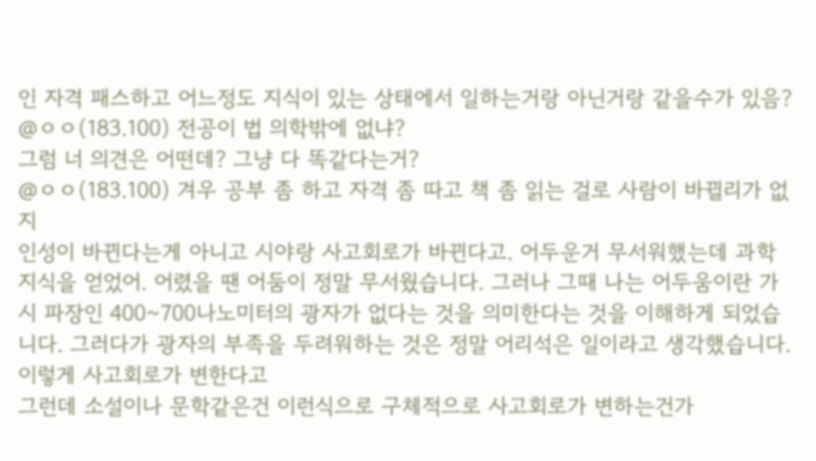인 자격 패스하고 어느정도 지식이 있는 상태에서 일하는거랑 아닌거랑 같을수가 있음?
@ㅇㅇ(183.100) 전공이 법 의학밖에 없냐?
그럼 너 의견은 어떤데? 그냥 다 똑같다는거?
@ㅇㅇ(183.100) 겨우 공부 좀 하고 자격 좀 따고 책 좀 읽는 걸로 사람이 바뀔리가 없지
인성이 바뀐다는게 아니고 시야랑 사고회로가 바뀐다고. 어두운거 무서워했는데 과학지식을 얻었어. 어렸을 땐 어둠이 정말 무서웠습니다. 그러나 그때 나는 어두움이란 가시 파장인 400~700나노미터의 광자가 없다는 것을 의미한다는 것을 이해하게 되었습니다. 그러다가 광자의 부족을 두려워하는 것은 정말 어리석은 일이라고 생각했습니다. 이렇게 사고회로가 변한다고
그런데 소설이나 문학같은건 이런식으로 구체적으로 사고회로가 변하는건가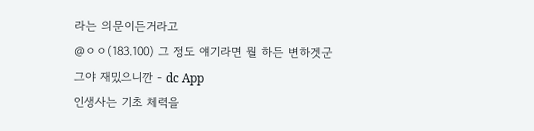라는 의문이든거라고
@ㅇㅇ(183.100) 그 정도 얘기라면 뭘 하든 변하겟군
그야 재밌으니깐 - dc App
인생사는 기초 체력을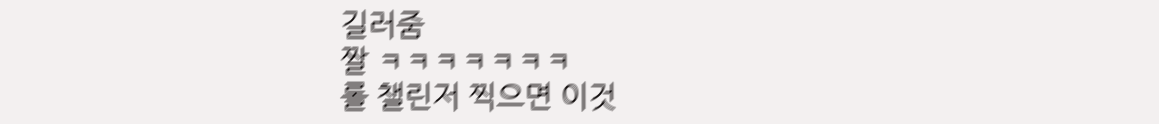길러줌
짤 ㅋㅋㅋㅋㅋㅋㅋ
롤 챌린저 찍으면 이것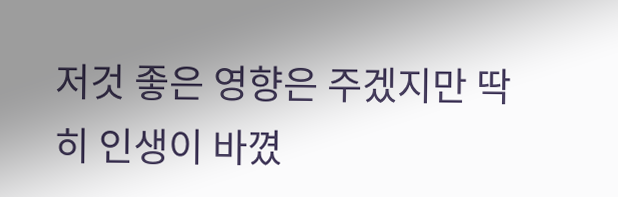저것 좋은 영향은 주겠지만 딱히 인생이 바꼈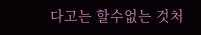다고는 할수없는 것처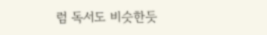럼 독서도 비슷한듯